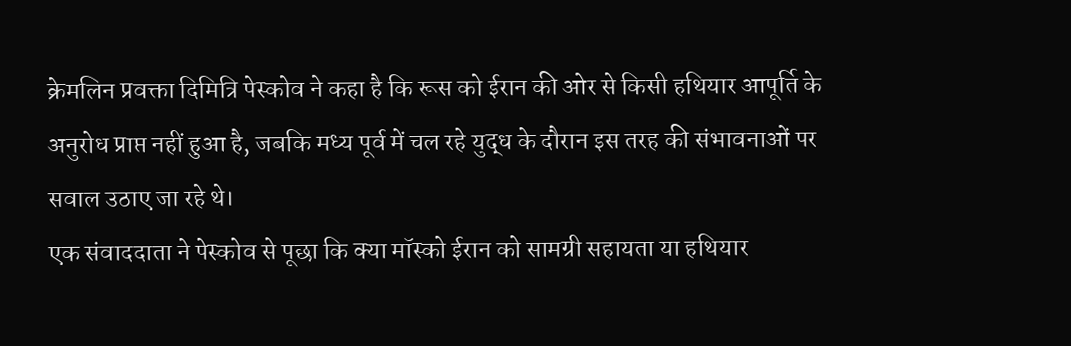क्रेमलिन प्रवक्ता दिमित्रि पेस्कोव ने कहा है कि रूस को ईरान की ओर से किसी हथियार आपूर्ति के अनुरोध प्राप्त नहीं हुआ है, जबकि मध्य पूर्व में चल रहे युद्ध के दौरान इस तरह की संभावनाओं पर सवाल उठाए जा रहे थे।
एक संवाददाता ने पेस्कोव से पूछा कि क्या मॉस्को ईरान को सामग्री सहायता या हथियार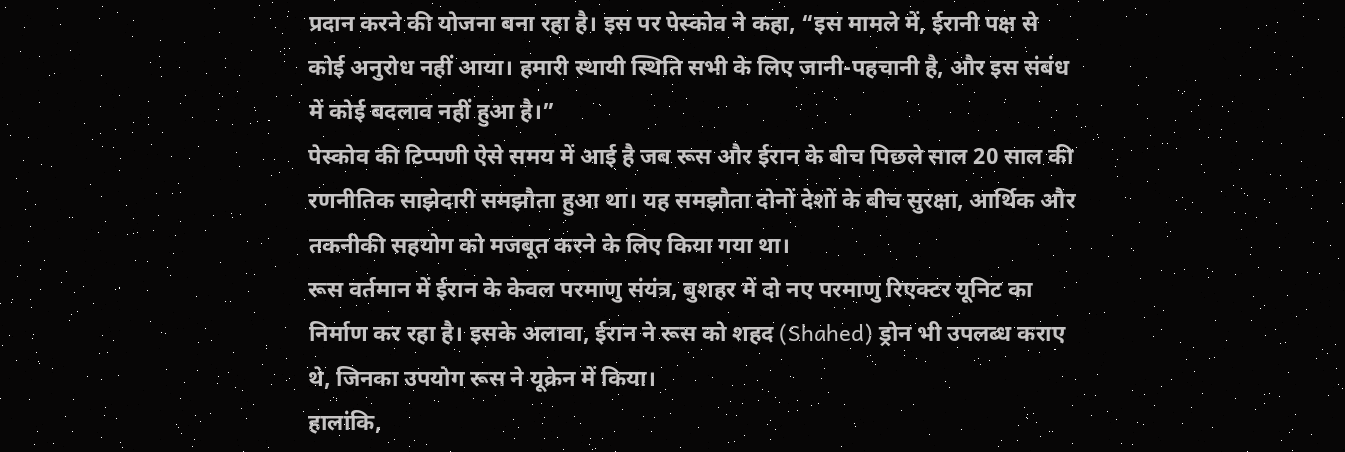प्रदान करने की योजना बना रहा है। इस पर पेस्कोव ने कहा, “इस मामले में, ईरानी पक्ष से कोई अनुरोध नहीं आया। हमारी स्थायी स्थिति सभी के लिए जानी-पहचानी है, और इस संबंध में कोई बदलाव नहीं हुआ है।”
पेस्कोव की टिप्पणी ऐसे समय में आई है जब रूस और ईरान के बीच पिछले साल 20 साल की रणनीतिक साझेदारी समझौता हुआ था। यह समझौता दोनों देशों के बीच सुरक्षा, आर्थिक और तकनीकी सहयोग को मजबूत करने के लिए किया गया था।
रूस वर्तमान में ईरान के केवल परमाणु संयंत्र, बुशहर में दो नए परमाणु रिएक्टर यूनिट का निर्माण कर रहा है। इसके अलावा, ईरान ने रूस को शहद (Shahed) ड्रोन भी उपलब्ध कराए थे, जिनका उपयोग रूस ने यूक्रेन में किया।
हालांकि,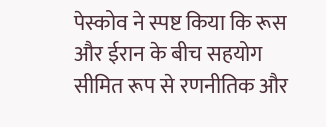पेस्कोव ने स्पष्ट किया कि रूस और ईरान के बीच सहयोग सीमित रूप से रणनीतिक और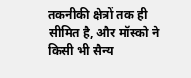तकनीकी क्षेत्रों तक ही सीमित है, और मॉस्को ने किसी भी सैन्य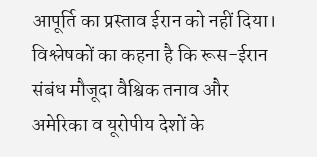आपूर्ति का प्रस्ताव ईरान को नहीं दिया।
विश्लेषकों का कहना है कि रूस-ईरान संबंध मौजूदा वैश्विक तनाव और अमेरिका व यूरोपीय देशों के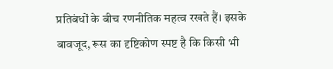प्रतिबंधों के बीच रणनीतिक महत्व रखते हैं। इसके बावजूद, रूस का दृष्टिकोण स्पष्ट है कि किसी भी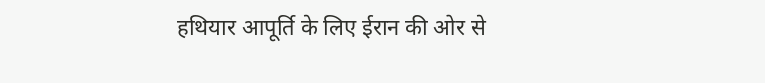हथियार आपूर्ति के लिए ईरान की ओर से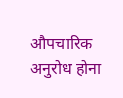औपचारिक अनुरोध होना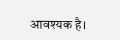आवश्यक है।